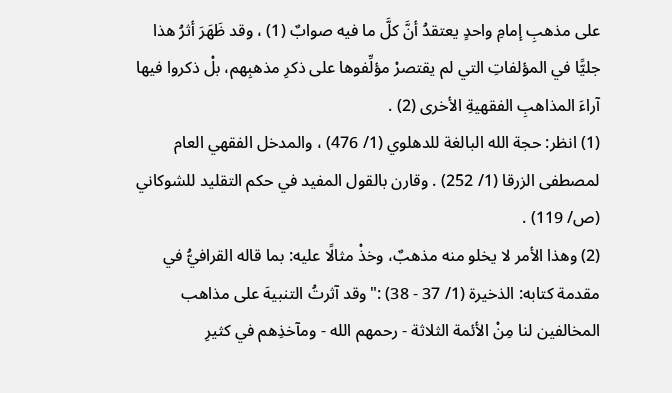على مذهبِ إمامِ واحدٍ يعتقدُ أنَّ كلَّ ما فيه صوابٌ (1) ، وقد ظَهَرَ أثرُ هذا جليًّا في المؤلفاتِ التي لم يقتصرْ مؤلِّفوها على ذكرِ مذهبِهم، بلْ ذكروا فيها آراءَ المذاهبِ الفقهيةِ الأخرى (2) .
(1) انظر: حجة الله البالغة للدهلوي (1/ 476) ، والمدخل الفقهي العام لمصطفى الزرقا (1/ 252) . وقارن بالقول المفيد في حكم التقليد للشوكاني (ص/ 119) .
(2) وهذا الأمر لا يخلو منه مذهبٌ، وخذْ مثالًا عليه: بما قاله القرافيُّ في مقدمة كتابه: الذخيرة (1/ 37 - 38) :"وقد آثرتُ التنبيهَ على مذاهب المخالفين لنا مِنْ الأئمة الثلاثة - رحمهم الله - ومآخذِهم في كثيرِ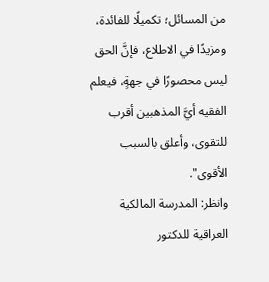من المسائل؛ تكميلًا للفائدة، ومزيدًا في الاطلاع، فإنَّ الحق ليس محصورًا في جهةٍ، فيعلم الفقيه أيَّ المذهبين أقرب للتقوى، وأعلق بالسبب الأقوى".
وانظر: المدرسة المالكية العراقية للدكتور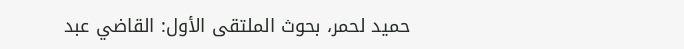حميد لحمر، بحوث الملتقى الأول: القاضي عبد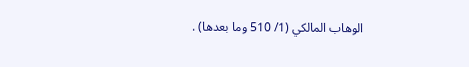الوهاب المالكي (1/ 510 وما بعدها) .